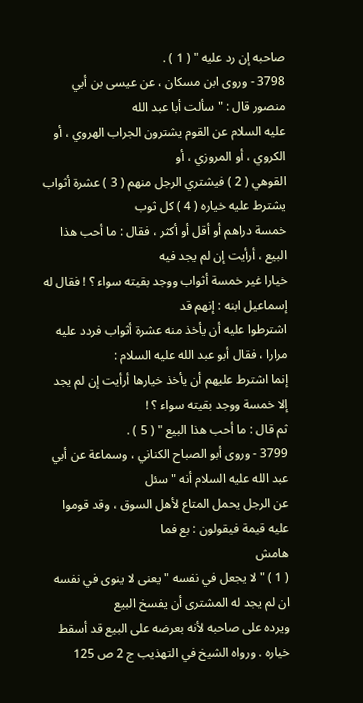صاحبه إن رد عليه " ( 1 ) .
3798 - وروى ابن مسكان ، عن عيسى بن أبي منصور قال : " سألت أبا عبد الله
عليه السلام عن القوم يشترون الجراب الهروي ، أو الكروي ، أو المروزي ، أو
القوهي ( 2 ) فيشتري الرجل منهم ( 3 ) عشرة أثواب يشترط عليه خياره ( 4 ) كل ثوب
خمسة دراهم أو أقل أو أكثر ، فقال : ما أحب هذا البيع ، أرأيت إن لم يجد فيه
خيارا غير خمسة أثواب ووجد بقيته سواء ؟ ! فقال له إسماعيل ابنه : إنهم قد
اشترطوا عليه أن يأخذ منه عشرة أثواب فردد عليه مرارا ، فقال أبو عبد الله عليه السلام :
إنما اشترط عليهم أن يأخذ خيارها أرأيت إن لم يجد إلا خمسة ووجد بقيته سواء ؟ !
ثم قال : ما أحب هذا البيع " ( 5 ) .
3799 - وروى أبو الصباح الكناني ، وسماعة عن أبي عبد الله عليه السلام أنه " سئل
عن الرجل يحمل المتاع لأهل السوق ، وقد قوموا عليه قيمة فيقولون : بع فما
هامش
( 1 ) " لا يجعل في نفسه " يعنى لا ينوى في نفسه ان لم يجد له المشترى أن يفسخ البيع
ويرده على صاحبه لأنه بعرضه على البيع قد أسقط خياره . ورواه الشيخ في التهذيب ج 2 ص 125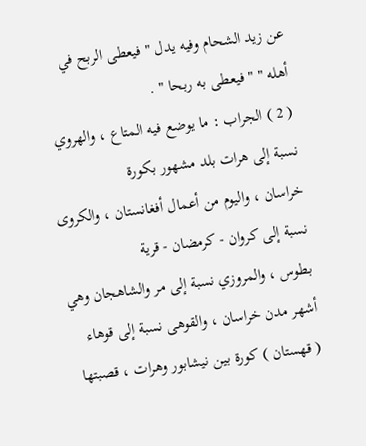عن زيد الشحام وفيه يدل " فيعطى الربح في أهله " " فيعطى به ربحا " .
( 2 ) الجراب : ما يوضع فيه المتاع ، والهروي نسبة إلى هرات بلد مشهور بكورة
خراسان ، واليوم من أعمال أفغانستان ، والكروى نسبة إلى كروان - كرمضان - قرية
بطوس ، والمروزي نسبة إلى مر والشاهجان وهي أشهر مدن خراسان ، والقوهى نسبة إلى قوهاء
( قهستان ) كورة بين نيشابور وهرات ، قصبتها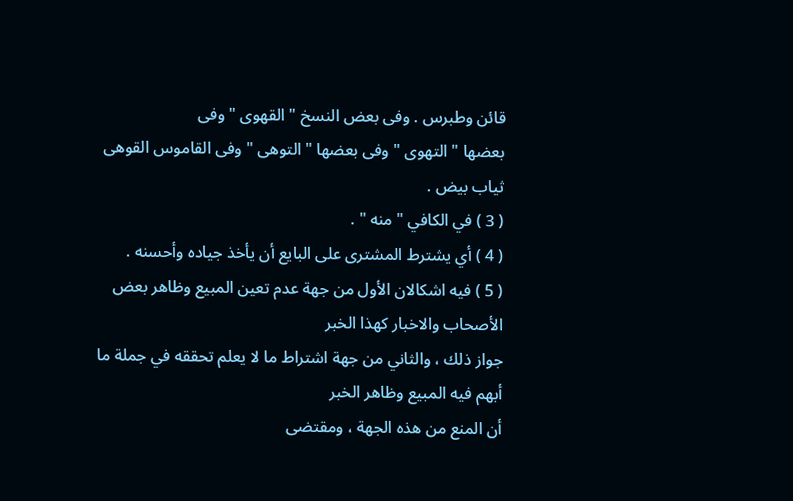قائن وطبرس . وفى بعض النسخ " القهوى " وفى
بعضها " التهوى " وفى بعضها " التوهى " وفى القاموس القوهى ثياب بيض .
( 3 ) في الكافي " منه " .
( 4 ) أي يشترط المشترى على البايع أن يأخذ جياده وأحسنه .
( 5 ) فيه اشكالان الأول من جهة عدم تعين المبيع وظاهر بعض الأصحاب والاخبار كهذا الخبر
جواز ذلك ، والثاني من جهة اشتراط ما لا يعلم تحققه في جملة ما أبهم فيه المبيع وظاهر الخبر
أن المنع من هذه الجهة ، ومقتضى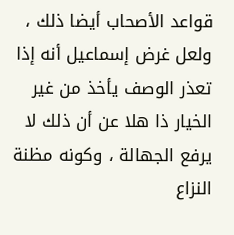قواعد الأصحاب أيضا ذلك ، ولعل غرض إسماعيل أنه إذا
تعذر الوصف يأخذ من غير الخيار ذا هلا عن أن ذلك لا يرفع الجهالة ، وكونه مظنة النزاع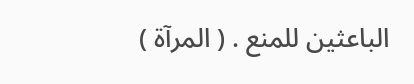الباعثين للمنع . ( المرآة )